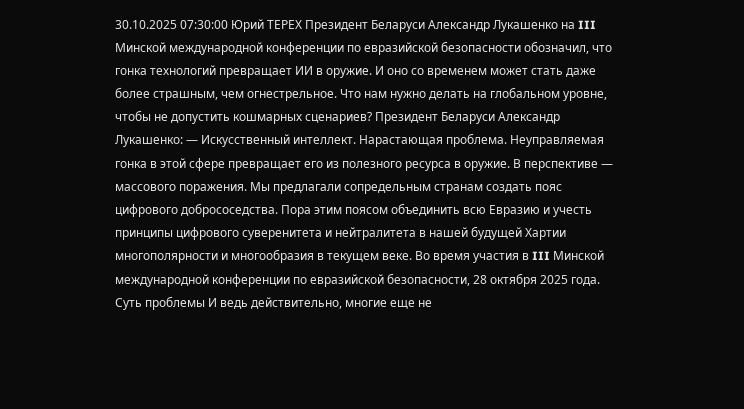30.10.2025 07:30:00 Юрий ТЕРЕХ Президент Беларуси Александр Лукашенко на III Минской международной конференции по евразийской безопасности обозначил, что гонка технологий превращает ИИ в оружие. И оно со временем может стать даже более страшным, чем огнестрельное. Что нам нужно делать на глобальном уровне, чтобы не допустить кошмарных сценариев? Президент Беларуси Александр Лукашенко: — Искусственный интеллект. Нарастающая проблема. Неуправляемая гонка в этой сфере превращает его из полезного ресурса в оружие. В перспективе — массового поражения. Мы предлагали сопредельным странам создать пояс цифрового добрососедства. Пора этим поясом объединить всю Евразию и учесть принципы цифрового суверенитета и нейтралитета в нашей будущей Хартии многополярности и многообразия в текущем веке. Во время участия в III Минской международной конференции по евразийской безопасности, 28 октября 2025 года. Суть проблемы И ведь действительно, многие еще не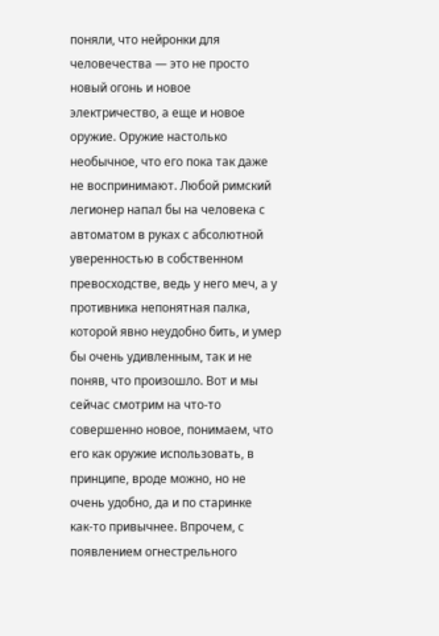поняли, что нейронки для человечества — это не просто новый огонь и новое электричество, а еще и новое оружие. Оружие настолько необычное, что его пока так даже не воспринимают. Любой римский легионер напал бы на человека с автоматом в руках с абсолютной уверенностью в собственном превосходстве, ведь у него меч, а у противника непонятная палка, которой явно неудобно бить, и умер бы очень удивленным, так и не поняв, что произошло. Вот и мы сейчас смотрим на что‑то совершенно новое, понимаем, что его как оружие использовать, в принципе, вроде можно, но не очень удобно, да и по старинке как‑то привычнее. Впрочем, с появлением огнестрельного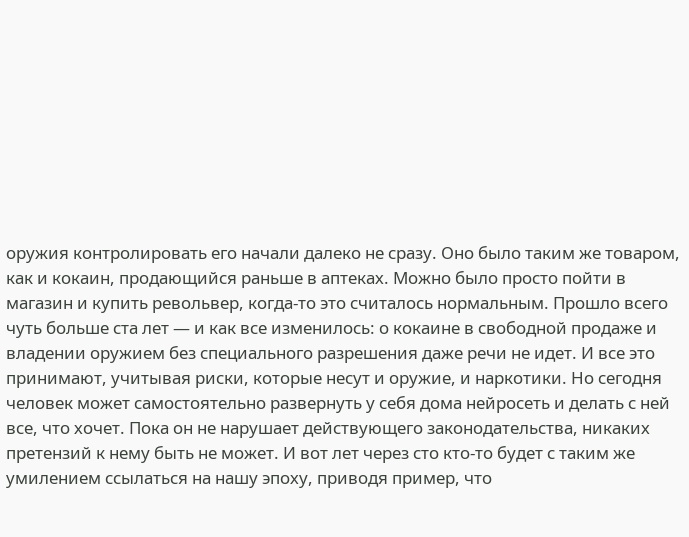оружия контролировать его начали далеко не сразу. Оно было таким же товаром, как и кокаин, продающийся раньше в аптеках. Можно было просто пойти в магазин и купить револьвер, когда‑то это считалось нормальным. Прошло всего чуть больше ста лет — и как все изменилось: о кокаине в свободной продаже и владении оружием без специального разрешения даже речи не идет. И все это принимают, учитывая риски, которые несут и оружие, и наркотики. Но сегодня человек может самостоятельно развернуть у себя дома нейросеть и делать с ней все, что хочет. Пока он не нарушает действующего законодательства, никаких претензий к нему быть не может. И вот лет через сто кто‑то будет с таким же умилением ссылаться на нашу эпоху, приводя пример, что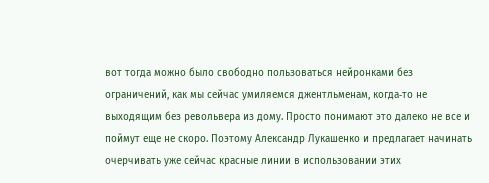вот тогда можно было свободно пользоваться нейронками без ограничений, как мы сейчас умиляемся джентльменам, когда‑то не выходящим без револьвера из дому. Просто понимают это далеко не все и поймут еще не скоро. Поэтому Александр Лукашенко и предлагает начинать очерчивать уже сейчас красные линии в использовании этих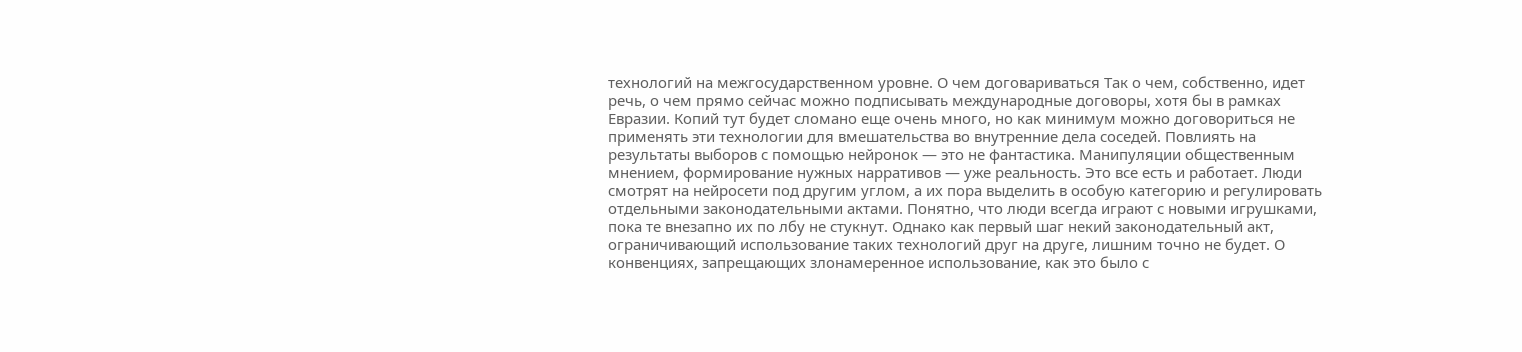технологий на межгосударственном уровне. О чем договариваться Так о чем, собственно, идет речь, о чем прямо сейчас можно подписывать международные договоры, хотя бы в рамках Евразии. Копий тут будет сломано еще очень много, но как минимум можно договориться не применять эти технологии для вмешательства во внутренние дела соседей. Повлиять на результаты выборов с помощью нейронок — это не фантастика. Манипуляции общественным мнением, формирование нужных нарративов — уже реальность. Это все есть и работает. Люди смотрят на нейросети под другим углом, а их пора выделить в особую категорию и регулировать отдельными законодательными актами. Понятно, что люди всегда играют с новыми игрушками, пока те внезапно их по лбу не стукнут. Однако как первый шаг некий законодательный акт, ограничивающий использование таких технологий друг на друге, лишним точно не будет. О конвенциях, запрещающих злонамеренное использование, как это было с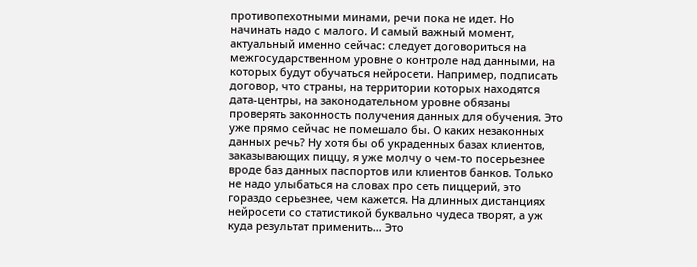противопехотными минами, речи пока не идет. Но начинать надо с малого. И самый важный момент, актуальный именно сейчас: следует договориться на межгосударственном уровне о контроле над данными, на которых будут обучаться нейросети. Например, подписать договор, что страны, на территории которых находятся дата‑центры, на законодательном уровне обязаны проверять законность получения данных для обучения. Это уже прямо сейчас не помешало бы. О каких незаконных данных речь? Ну хотя бы об украденных базах клиентов, заказывающих пиццу, я уже молчу о чем‑то посерьезнее вроде баз данных паспортов или клиентов банков. Только не надо улыбаться на словах про сеть пиццерий, это гораздо серьезнее, чем кажется. На длинных дистанциях нейросети со статистикой буквально чудеса творят, а уж куда результат применить… Это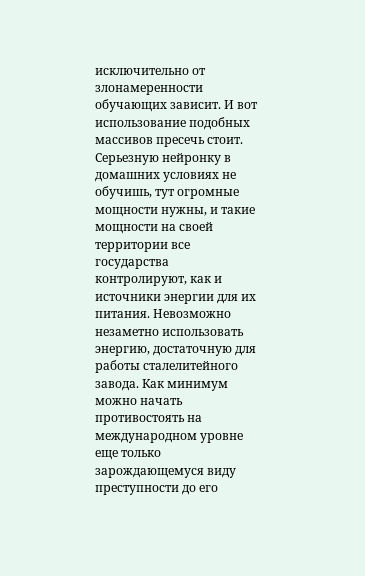исключительно от злонамеренности обучающих зависит. И вот использование подобных массивов пресечь стоит. Серьезную нейронку в домашних условиях не обучишь, тут огромные мощности нужны, и такие мощности на своей территории все государства контролируют, как и источники энергии для их питания. Невозможно незаметно использовать энергию, достаточную для работы сталелитейного завода. Как минимум можно начать противостоять на международном уровне еще только зарождающемуся виду преступности до его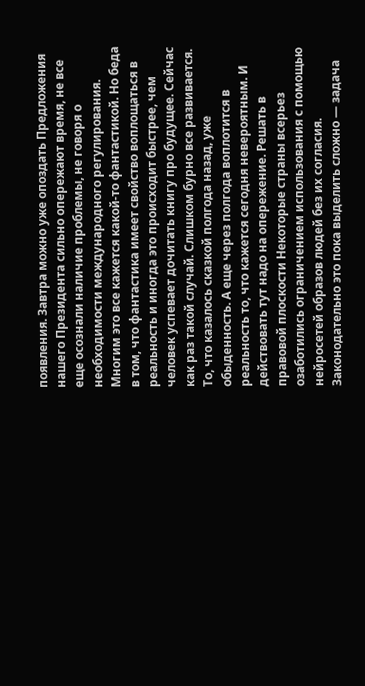появления. Завтра можно уже опоздать Предложения нашего Президента сильно опережают время, не все еще осознали наличие проблемы, не говоря о необходимости международного регулирования. Многим это все кажется какой‑то фантастикой. Но беда в том, что фантастика имеет свойство воплощаться в реальность и иногда это происходит быстрее, чем человек успевает дочитать книгу про будущее. Сейчас как раз такой случай. Слишком бурно все развивается. То, что казалось сказкой полгода назад, уже обыденность. А еще через полгода воплотится в реальность то, что кажется сегодня невероятным. И действовать тут надо на опережение. Решать в правовой плоскости Некоторые страны всерьез озаботились ограничением использования с помощью нейросетей образов людей без их согласия. Законодательно это пока выделить сложно — задача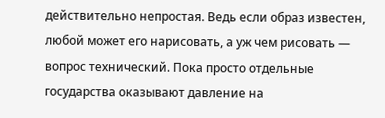действительно непростая. Ведь если образ известен, любой может его нарисовать, а уж чем рисовать — вопрос технический. Пока просто отдельные государства оказывают давление на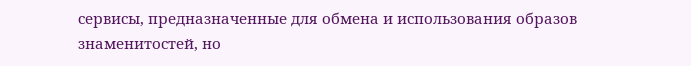сервисы, предназначенные для обмена и использования образов знаменитостей, но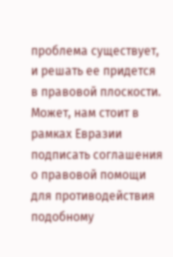проблема существует, и решать ее придется в правовой плоскости. Может, нам стоит в рамках Евразии подписать соглашения о правовой помощи для противодействия подобному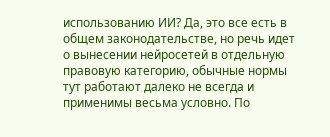использованию ИИ? Да, это все есть в общем законодательстве, но речь идет о вынесении нейросетей в отдельную правовую категорию, обычные нормы тут работают далеко не всегда и применимы весьма условно. По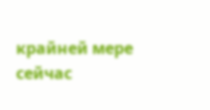крайней мере сейчас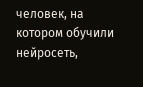человек, на котором обучили нейросеть,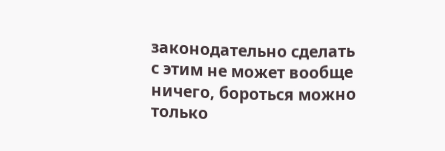законодательно сделать с этим не может вообще ничего, бороться можно только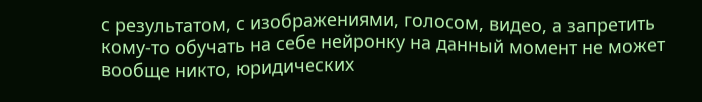с результатом, с изображениями, голосом, видео, а запретить кому‑то обучать на себе нейронку на данный момент не может вообще никто, юридических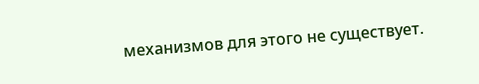механизмов для этого не существует.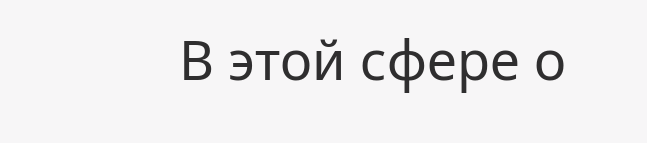В этой сфере о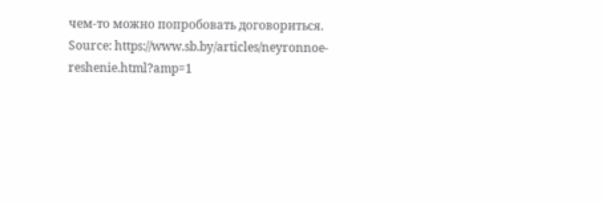чем‑то можно попробовать договориться. Source: https://www.sb.by/articles/neyronnoe-reshenie.html?amp=1